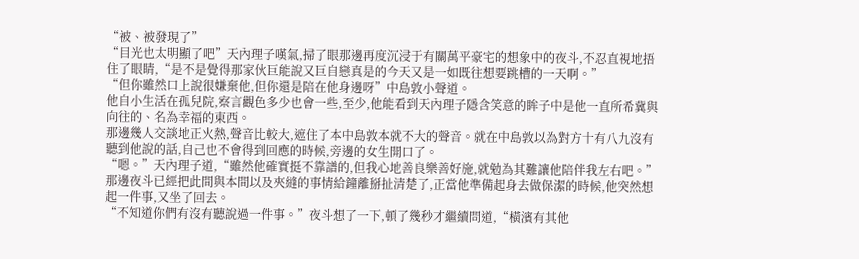“被、被發現了”
“目光也太明顯了吧”天內理子嘆氣,掃了眼那邊再度沉浸于有關萬平豪宅的想象中的夜斗,不忍直視地捂住了眼睛,“是不是覺得那家伙巨能說又巨自戀真是的今天又是一如既往想要跳槽的一天啊。”
“但你雖然口上說很嫌棄他,但你還是陪在他身邊呀”中島敦小聲道。
他自小生活在孤兒院,察言觀色多少也會一些,至少,他能看到天內理子隱含笑意的眸子中是他一直所希冀與向往的、名為幸福的東西。
那邊幾人交談地正火熱,聲音比較大,遮住了本中島敦本就不大的聲音。就在中島敦以為對方十有八九沒有聽到他說的話,自己也不會得到回應的時候,旁邊的女生開口了。
“嗯。”天內理子道,“雖然他確實挺不靠譜的,但我心地善良樂善好施,就勉為其難讓他陪伴我左右吧。”
那邊夜斗已經把此間與本間以及夾縫的事情給鐘離掰扯清楚了,正當他準備起身去做保潔的時候,他突然想起一件事,又坐了回去。
“不知道你們有沒有聽說過一件事。”夜斗想了一下,頓了幾秒才繼續問道,“橫濱有其他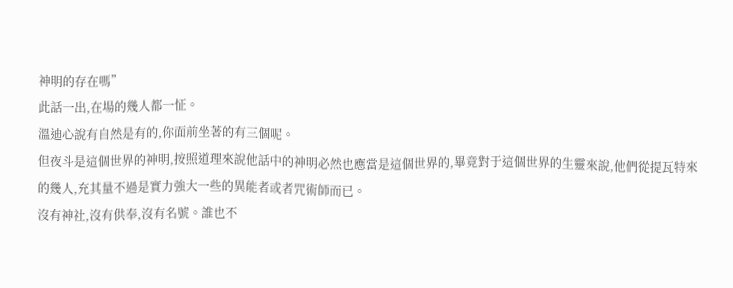神明的存在嗎”
此話一出,在場的幾人都一怔。
溫迪心說有自然是有的,你面前坐著的有三個呢。
但夜斗是這個世界的神明,按照道理來說他話中的神明必然也應當是這個世界的,畢竟對于這個世界的生靈來說,他們從提瓦特來的幾人,充其量不過是實力強大一些的異能者或者咒術師而已。
沒有神社,沒有供奉,沒有名號。誰也不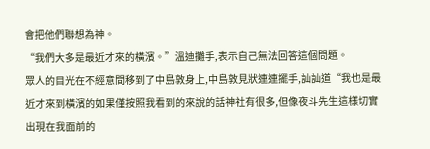會把他們聯想為神。
“我們大多是最近才來的橫濱。”溫迪攤手,表示自己無法回答這個問題。
眾人的目光在不經意間移到了中島敦身上,中島敦見狀連連擺手,訕訕道“我也是最近才來到橫濱的如果僅按照我看到的來說的話神社有很多,但像夜斗先生這樣切實出現在我面前的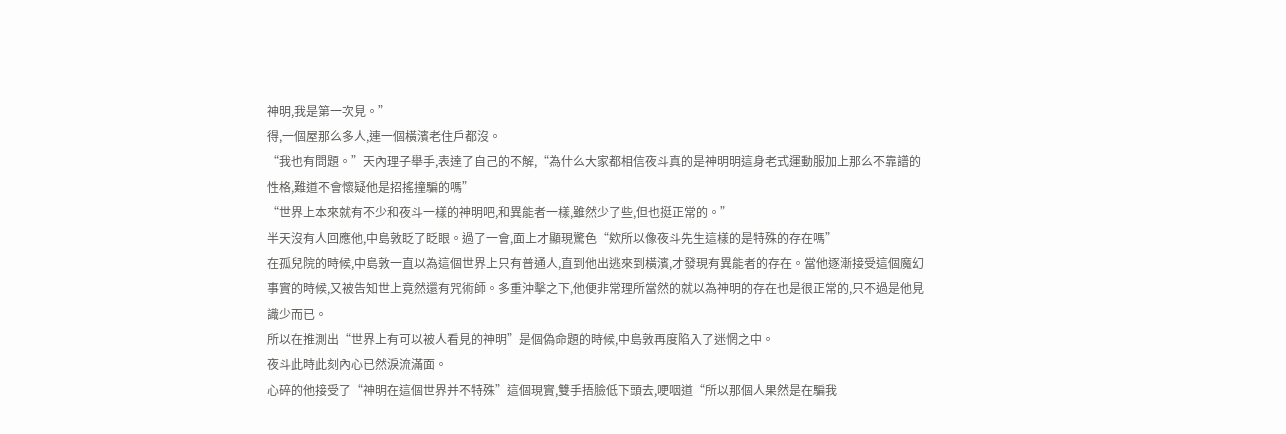神明,我是第一次見。”
得,一個屋那么多人,連一個橫濱老住戶都沒。
“我也有問題。”天內理子舉手,表達了自己的不解,“為什么大家都相信夜斗真的是神明明這身老式運動服加上那么不靠譜的性格,難道不會懷疑他是招搖撞騙的嗎”
“世界上本來就有不少和夜斗一樣的神明吧,和異能者一樣,雖然少了些,但也挺正常的。”
半天沒有人回應他,中島敦眨了眨眼。過了一會,面上才顯現驚色“欸所以像夜斗先生這樣的是特殊的存在嗎”
在孤兒院的時候,中島敦一直以為這個世界上只有普通人,直到他出逃來到橫濱,才發現有異能者的存在。當他逐漸接受這個魔幻事實的時候,又被告知世上竟然還有咒術師。多重沖擊之下,他便非常理所當然的就以為神明的存在也是很正常的,只不過是他見識少而已。
所以在推測出“世界上有可以被人看見的神明”是個偽命題的時候,中島敦再度陷入了迷惘之中。
夜斗此時此刻內心已然淚流滿面。
心碎的他接受了“神明在這個世界并不特殊”這個現實,雙手捂臉低下頭去,哽咽道“所以那個人果然是在騙我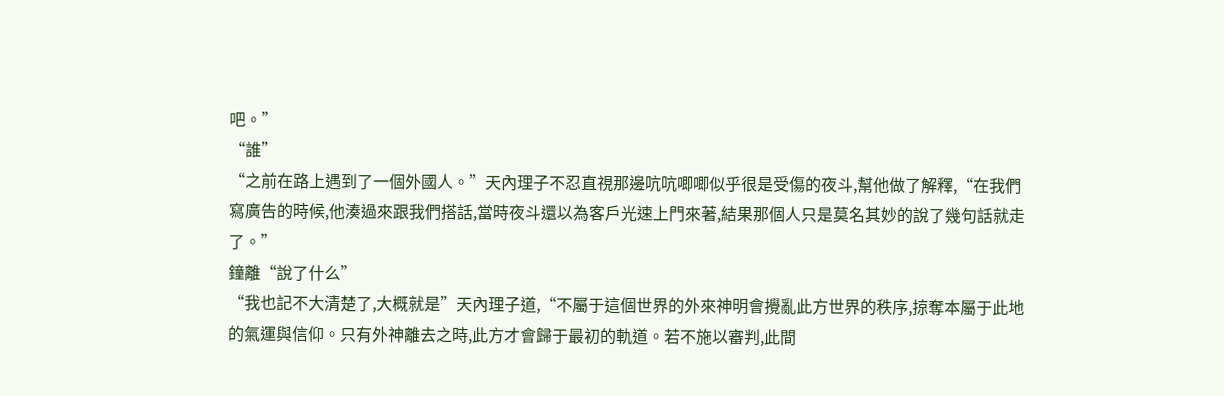吧。”
“誰”
“之前在路上遇到了一個外國人。”天內理子不忍直視那邊吭吭唧唧似乎很是受傷的夜斗,幫他做了解釋,“在我們寫廣告的時候,他湊過來跟我們搭話,當時夜斗還以為客戶光速上門來著,結果那個人只是莫名其妙的說了幾句話就走了。”
鐘離“說了什么”
“我也記不大清楚了,大概就是”天內理子道,“不屬于這個世界的外來神明會攪亂此方世界的秩序,掠奪本屬于此地的氣運與信仰。只有外神離去之時,此方才會歸于最初的軌道。若不施以審判,此間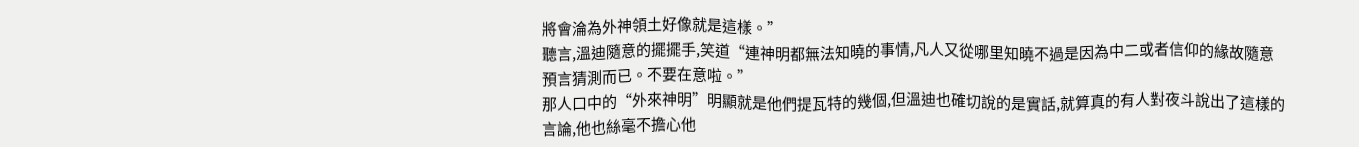將會淪為外神領土好像就是這樣。”
聽言,溫迪隨意的擺擺手,笑道“連神明都無法知曉的事情,凡人又從哪里知曉不過是因為中二或者信仰的緣故隨意預言猜測而已。不要在意啦。”
那人口中的“外來神明”明顯就是他們提瓦特的幾個,但溫迪也確切說的是實話,就算真的有人對夜斗說出了這樣的言論,他也絲毫不擔心他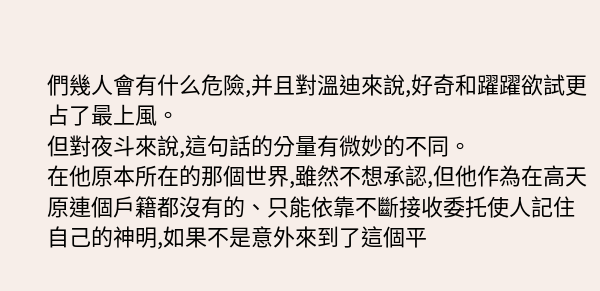們幾人會有什么危險,并且對溫迪來說,好奇和躍躍欲試更占了最上風。
但對夜斗來說,這句話的分量有微妙的不同。
在他原本所在的那個世界,雖然不想承認,但他作為在高天原連個戶籍都沒有的、只能依靠不斷接收委托使人記住自己的神明,如果不是意外來到了這個平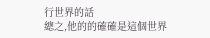行世界的話
總之,他的的確確是這個世界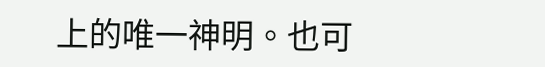上的唯一神明。也可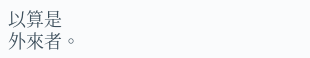以算是
外來者。